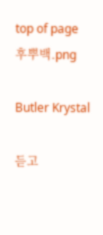top of page
후뿌백.png

Butler Krystal

듣고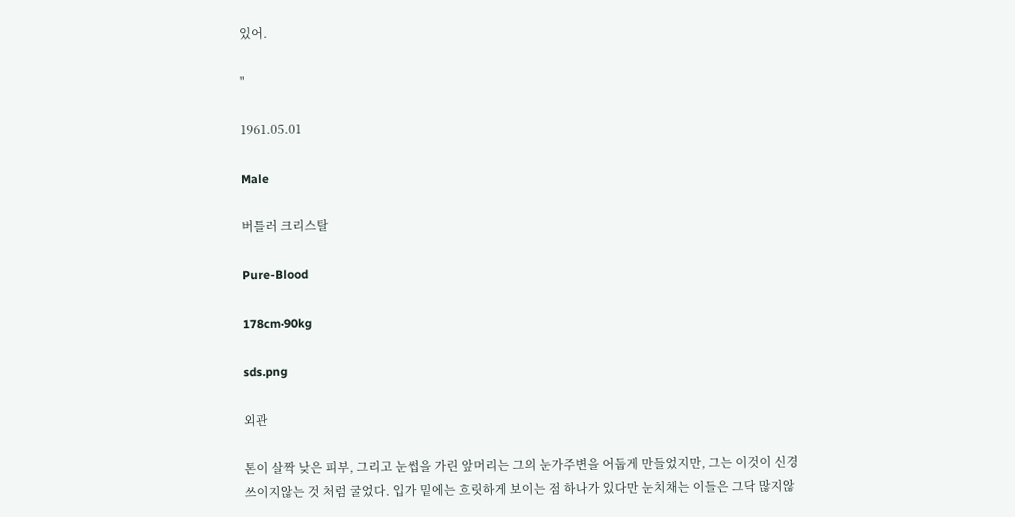있어.

"

1961.05.01

Male

버틀러 크리스탈

Pure-Blood

178cm·90kg

sds.png

외관

톤이 살짝 낮은 피부, 그리고 눈썹을 가린 앞머리는 그의 눈가주변을 어둡게 만들었지만, 그는 이것이 신경쓰이지않는 것 처럼 굴었다. 입가 밑에는 흐릿하게 보이는 점 하나가 있다만 눈치채는 이들은 그닥 많지않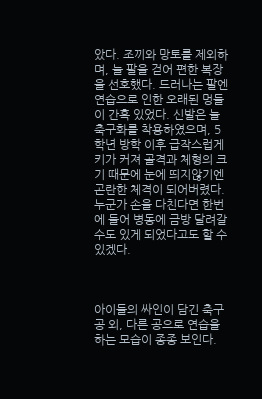았다. 조끼와 망토를 제외하며, 늘 팔을 걷어 편한 복장을 선호했다. 드러나는 팔엔 연습으로 인한 오래된 멍들이 간혹 있었다. 신발은 늘 축구화를 착용하였으며, 5학년 방학 이후 급작스럽게 키가 커져 골격과 체형의 크기 때문에 눈에 띄지않기엔 곤란한 체격이 되어버렸다. 누군가 손을 다친다면 한번에 들어 병동에 금방 달려갈 수도 있게 되었다고도 할 수 있겠다.



아이들의 싸인이 담긴 축구공 외, 다른 공으로 연습을 하는 모습이 종종 보인다.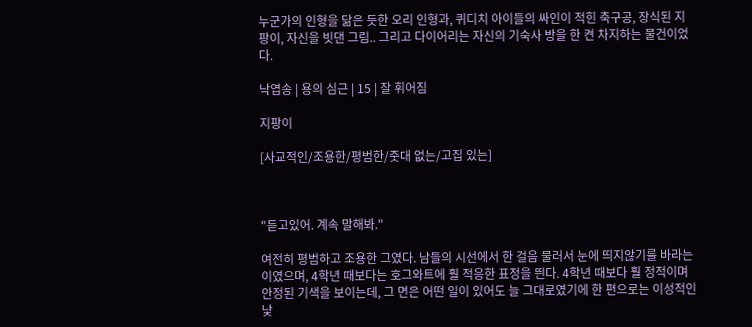누군가의 인형을 닮은 듯한 오리 인형과, 퀴디치 아이들의 싸인이 적힌 축구공, 장식된 지팡이, 자신을 빗댄 그림.. 그리고 다이어리는 자신의 기숙사 방을 한 켠 차지하는 물건이었다.

낙엽송 | 용의 심근 | 15 | 잘 휘어짐

지팡이

[사교적인/조용한/평범한/줏대 없는/고집 있는]



"듣고있어. 계속 말해봐."

여전히 평범하고 조용한 그였다. 남들의 시선에서 한 걸음 물러서 눈에 띄지않기를 바라는 이였으며, 4학년 때보다는 호그와트에 훨 적응한 표정을 띈다. 4학년 때보다 훨 정적이며 안정된 기색을 보이는데, 그 면은 어떤 일이 있어도 늘 그대로였기에 한 편으로는 이성적인 낯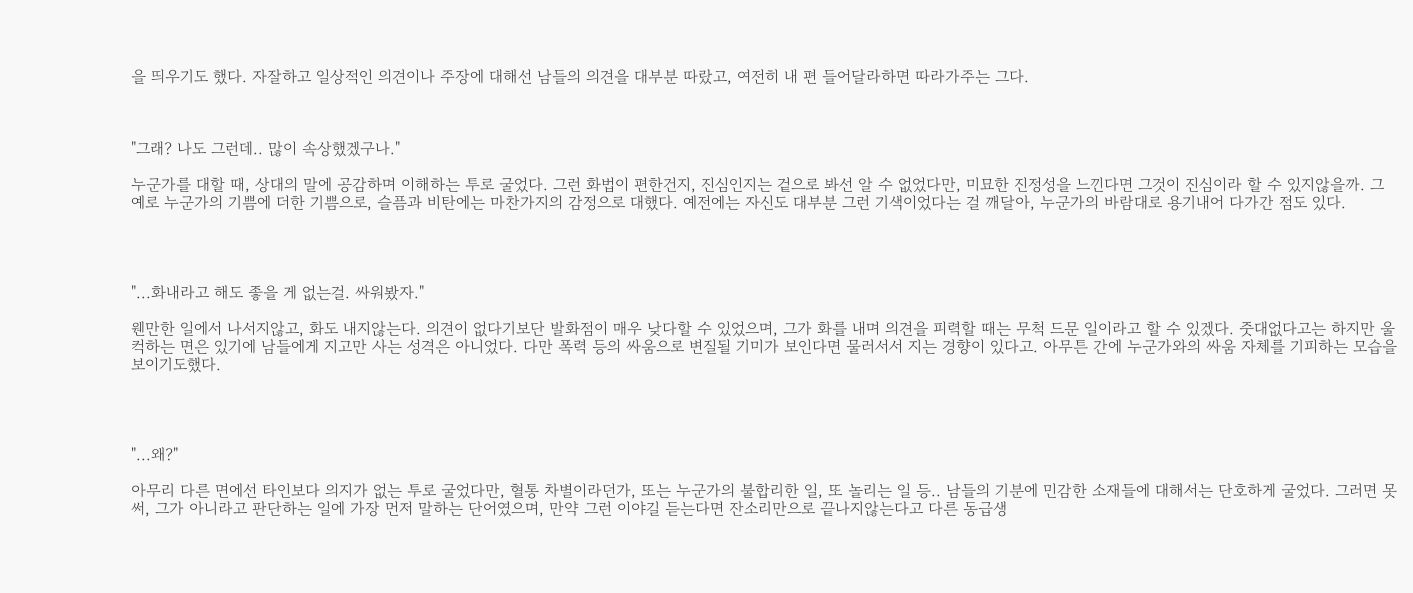을 띄우기도 했다. 자잘하고 일상적인 의견이나 주장에 대해선 남들의 의견을 대부분 따랐고, 여전히 내 편 들어달라하면 따라가주는 그다.



"그래? 나도 그런데.. 많이 속상했겠구나."

누군가를 대할 때, 상대의 말에 공감하며 이해하는 투로 굴었다. 그런 화법이 편한건지, 진심인지는 겉으로 봐선 알 수 없었다만, 미묘한 진정성을 느낀다면 그것이 진심이라 할 수 있지않을까. 그 예로 누군가의 기쁨에 더한 기쁨으로, 슬픔과 비탄에는 마찬가지의 감정으로 대했다. 예전에는 자신도 대부분 그런 기색이었다는 걸 깨달아, 누군가의 바람대로 용기내어 다가간 점도 있다.




"...화내라고 해도 좋을 게 없는걸. 싸워봤자."

웬만한 일에서 나서지않고, 화도 내지않는다. 의견이 없다기보단 발화점이 매우 낮다할 수 있었으며, 그가 화를 내며 의견을 피력할 때는 무척 드문 일이라고 할 수 있겠다. 줏대없다고는 하지만 울컥하는 면은 있기에 남들에게 지고만 사는 성격은 아니었다. 다만 폭력 등의 싸움으로 변질될 기미가 보인다면 물러서서 지는 경향이 있다고. 아무튼 간에 누군가와의 싸움 자체를 기피하는 모습을 보이기도했다.




"...왜?"

아무리 다른 면에선 타인보다 의지가 없는 투로 굴었다만, 혈통 차별이라던가, 또는 누군가의 불합리한 일, 또 놀리는 일 등.. 남들의 기분에 민감한 소재들에 대해서는 단호하게 굴었다. 그러면 못써, 그가 아니라고 판단하는 일에 가장 먼저 말하는 단어였으며, 만약 그런 이야길 듣는다면 잔소리만으로 끝나지않는다고 다른 동급생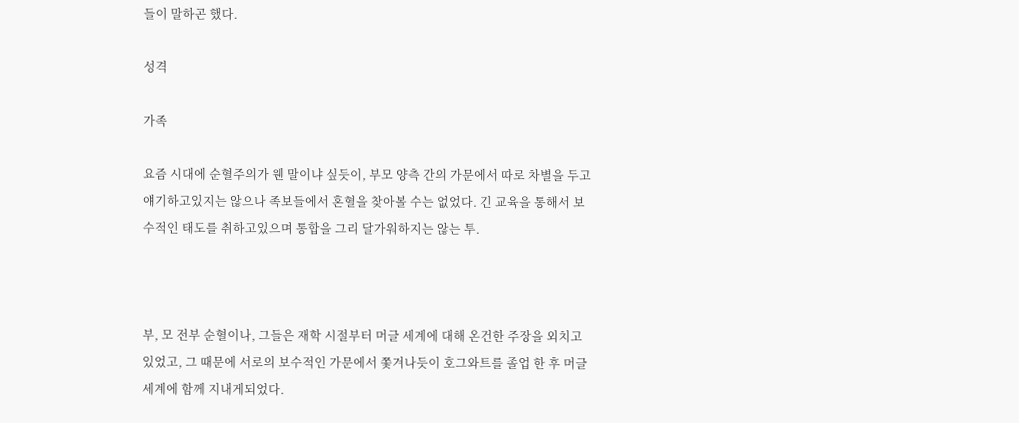들이 말하곤 했다.

성격

가족

요즘 시대에 순혈주의가 웬 말이냐 싶듯이, 부모 양측 간의 가문에서 따로 차별을 두고 얘기하고있지는 않으나 족보들에서 혼혈을 찾아볼 수는 없었다. 긴 교육을 통해서 보수적인 태도를 취하고있으며 통합을 그리 달가워하지는 않는 투.



부, 모 전부 순혈이나, 그들은 재학 시절부터 머글 세계에 대해 온건한 주장을 외치고있었고, 그 때문에 서로의 보수적인 가문에서 쫓겨나듯이 호그와트를 졸업 한 후 머글 세계에 함께 지내게되었다.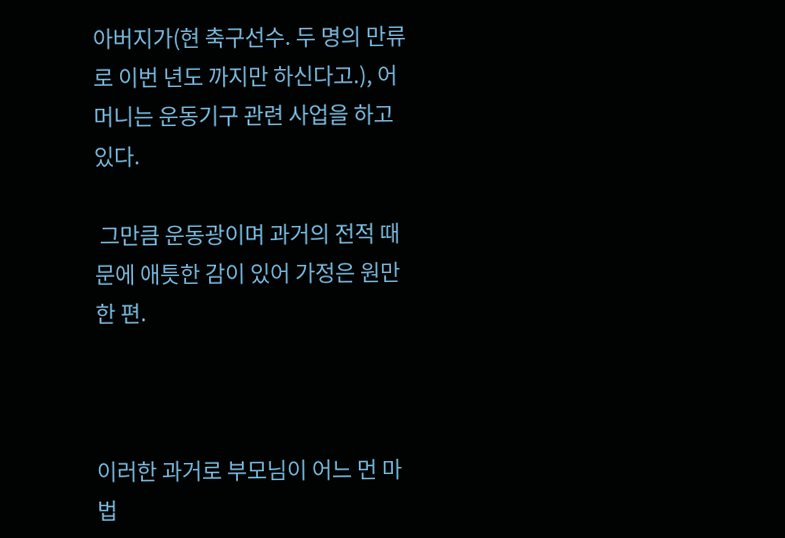아버지가(현 축구선수. 두 명의 만류로 이번 년도 까지만 하신다고.), 어머니는 운동기구 관련 사업을 하고있다.

 그만큼 운동광이며 과거의 전적 때문에 애틋한 감이 있어 가정은 원만한 편.



이러한 과거로 부모님이 어느 먼 마법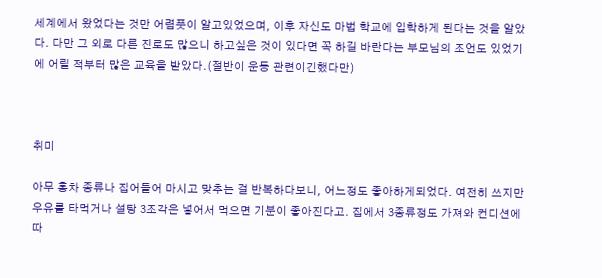세계에서 왔었다는 것만 어렴풋이 알고있었으며, 이후 자신도 마법 학교에 입학하게 된다는 것을 알았다. 다만 그 외로 다른 진로도 많으니 하고싶은 것이 있다면 꼭 하길 바란다는 부모님의 조언도 있었기에 어릴 적부터 많은 교육을 받았다.(절반이 운동 관련이긴했다만)



취미

아무 홍차 종류나 집어들어 마시고 맞추는 걸 반복하다보니, 어느정도 좋아하게되었다. 여전히 쓰지만 우유를 타먹거나 설탕 3조각은 넣어서 먹으면 기분이 좋아진다고. 집에서 3종류정도 가져와 컨디션에 따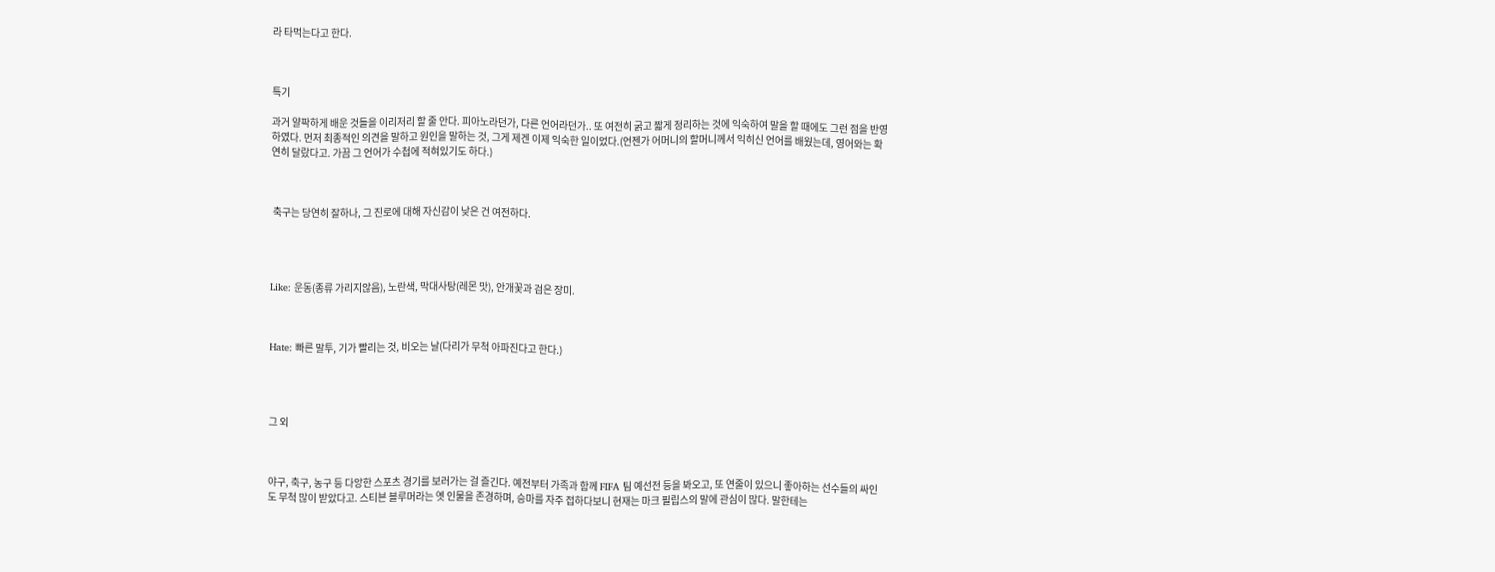라 타먹는다고 한다.



특기

과거 얄팍하게 배운 것들을 이리저리 할 줄 안다. 피아노라던가, 다른 언어라던가.. 또 여전히 굵고 짧게 정리하는 것에 익숙하여 말을 할 때에도 그런 점을 반영하였다. 먼저 최종적인 의견을 말하고 원인을 말하는 것, 그게 제겐 이제 익숙한 일이었다.(언젠가 어머니의 할머니께서 익히신 언어를 배웠는데, 영어와는 확연히 달랐다고. 가끔 그 언어가 수첩에 적혀있기도 하다.)



 축구는 당연히 잘하나, 그 진로에 대해 자신감이 낮은 건 여전하다.




Like: 운동(종류 가리지않음), 노란색, 막대사탕(레몬 맛), 안개꽃과 검은 장미.



Hate: 빠른 말투, 기가 빨리는 것, 비오는 날(다리가 무척 아파진다고 한다.)




그 외



야구, 축구, 농구 등 다앙한 스포츠 경기를 보러가는 걸 즐긴다. 예전부터 가족과 함께 FIFA 팀 예선전 등을 봐오고, 또 연줄이 있으니 좋아하는 선수들의 싸인도 무척 많이 받았다고. 스티븐 블루머라는 옛 인물을 존경하며, 승마를 자주 접하다보니 현재는 마크 필립스의 말에 관심이 많다. 말한테는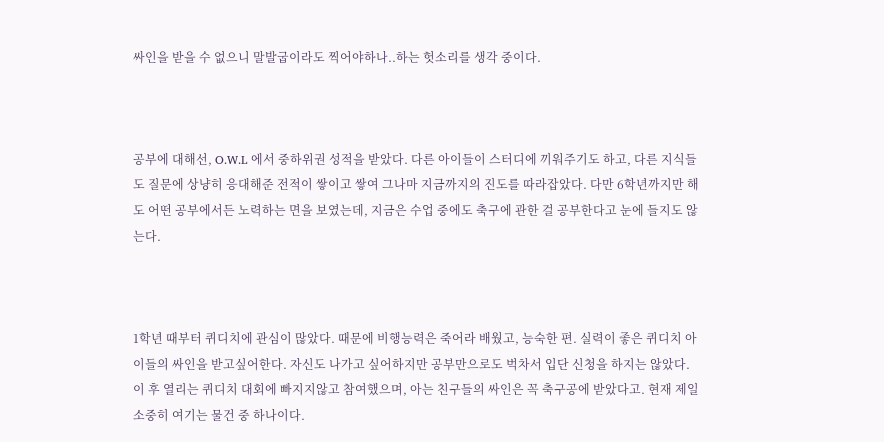싸인을 받을 수 없으니 말발굽이라도 찍어야하나..하는 헛소리를 생각 중이다.



공부에 대해선, O.W.L 에서 중하위권 성적을 받았다. 다른 아이들이 스터디에 끼워주기도 하고, 다른 지식들도 질문에 상냥히 응대해준 전적이 쌓이고 쌓여 그나마 지금까지의 진도를 따라잡았다. 다만 6학년까지만 해도 어떤 공부에서든 노력하는 면을 보였는데, 지금은 수업 중에도 축구에 관한 걸 공부한다고 눈에 들지도 않는다.



1학년 때부터 퀴디치에 관심이 많았다. 때문에 비행능력은 죽어라 배웠고, 능숙한 편. 실력이 좋은 퀴디치 아이들의 싸인을 받고싶어한다. 자신도 나가고 싶어하지만 공부만으로도 벅차서 입단 신청을 하지는 않았다. 이 후 열리는 퀴디치 대회에 빠지지않고 참여했으며, 아는 친구들의 싸인은 꼭 축구공에 받았다고. 현재 제일 소중히 여기는 물건 중 하나이다.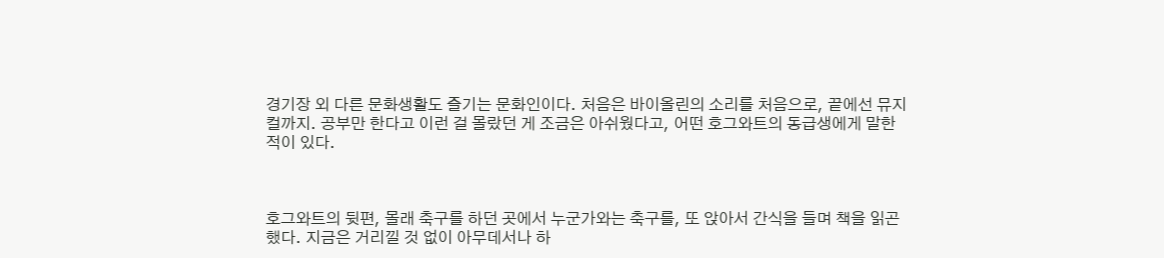경기장 외 다른 문화생활도 즐기는 문화인이다. 처음은 바이올린의 소리를 처음으로, 끝에선 뮤지컬까지. 공부만 한다고 이런 걸 몰랐던 게 조금은 아쉬웠다고, 어떤 호그와트의 동급생에게 말한 적이 있다.



호그와트의 뒷편, 몰래 축구를 하던 곳에서 누군가와는 축구를, 또 앉아서 간식을 들며 책을 읽곤했다. 지금은 거리낄 것 없이 아무데서나 하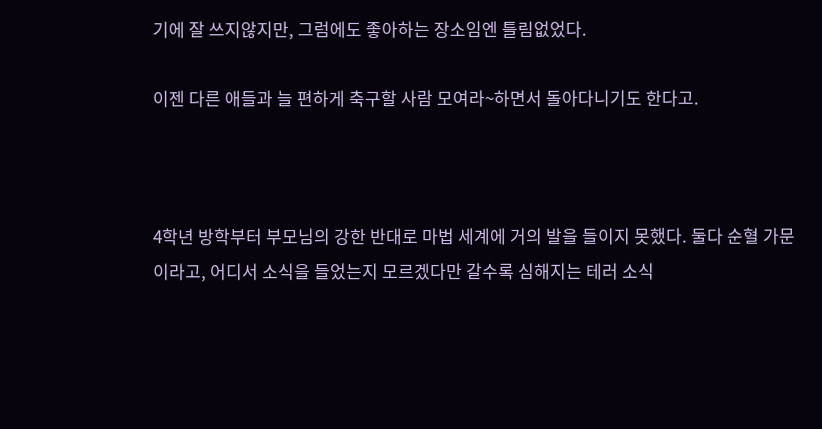기에 잘 쓰지않지만, 그럼에도 좋아하는 장소임엔 틀림없었다.

이젠 다른 애들과 늘 편하게 축구할 사람 모여라~하면서 돌아다니기도 한다고.



4학년 방학부터 부모님의 강한 반대로 마법 세계에 거의 발을 들이지 못했다. 둘다 순혈 가문이라고, 어디서 소식을 들었는지 모르겠다만 갈수록 심해지는 테러 소식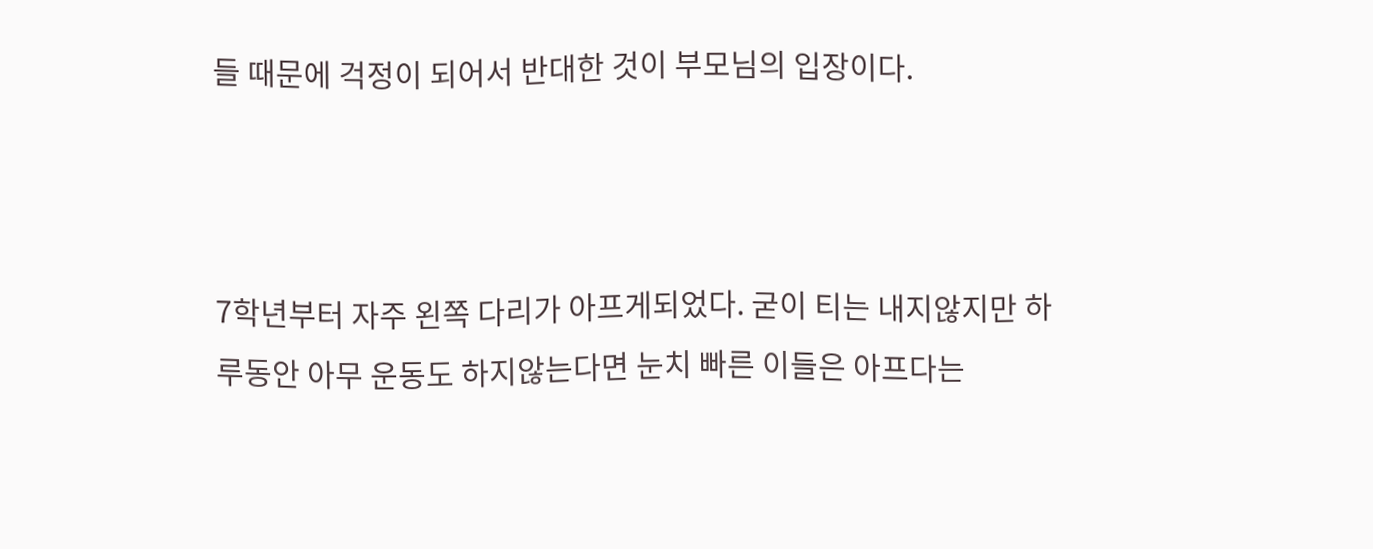들 때문에 걱정이 되어서 반대한 것이 부모님의 입장이다.



7학년부터 자주 왼쪽 다리가 아프게되었다. 굳이 티는 내지않지만 하루동안 아무 운동도 하지않는다면 눈치 빠른 이들은 아프다는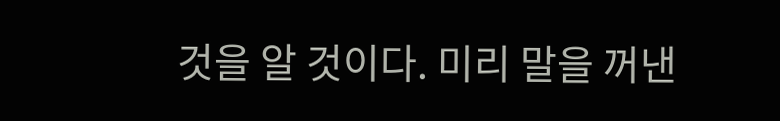것을 알 것이다. 미리 말을 꺼낸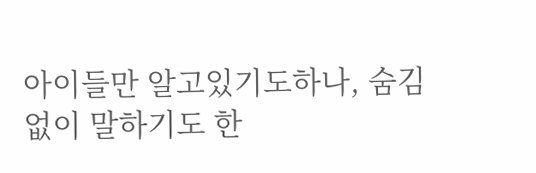아이들만 알고있기도하나, 숨김없이 말하기도 한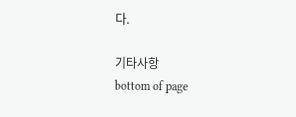다.

기타사항
bottom of page